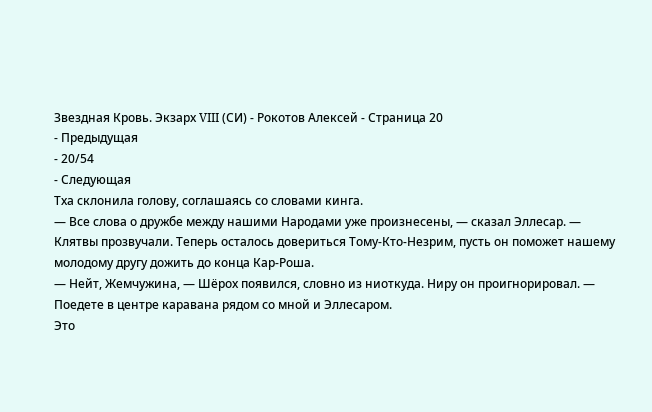Звездная Кровь. Экзарх VIII (СИ) - Рокотов Алексей - Страница 20
- Предыдущая
- 20/54
- Следующая
Тха склонила голову, соглашаясь со словами кинга.
— Все слова о дружбе между нашими Народами уже произнесены, — сказал Эллесар. — Клятвы прозвучали. Теперь осталось довериться Тому-Кто-Незрим, пусть он поможет нашему молодому другу дожить до конца Кар-Роша.
— Нейт, Жемчужина, — Шёрох появился, словно из ниоткуда. Ниру он проигнорировал. — Поедете в центре каравана рядом со мной и Эллесаром.
Это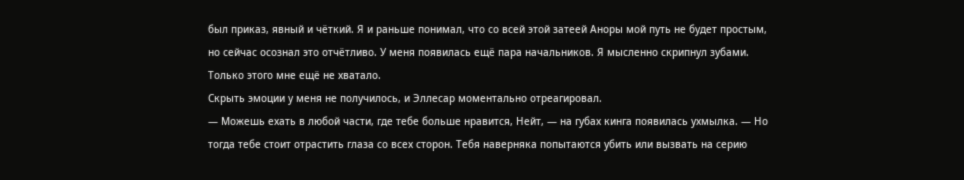был приказ, явный и чёткий. Я и раньше понимал, что со всей этой затеей Аноры мой путь не будет простым, но сейчас осознал это отчётливо. У меня появилась ещё пара начальников. Я мысленно скрипнул зубами. Только этого мне ещё не хватало.
Скрыть эмоции у меня не получилось, и Эллесар моментально отреагировал.
— Можешь ехать в любой части, где тебе больше нравится, Нейт, — на губах кинга появилась ухмылка. — Но тогда тебе стоит отрастить глаза со всех сторон. Тебя наверняка попытаются убить или вызвать на серию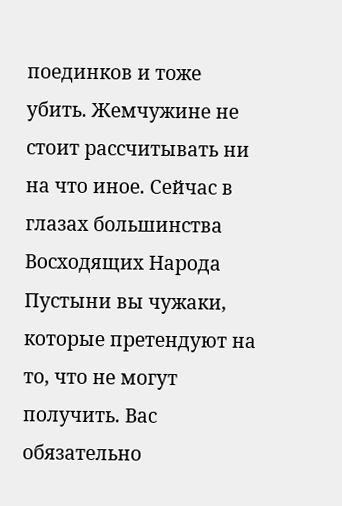поединков и тоже убить. Жемчужине не стоит рассчитывать ни на что иное. Сейчас в глазах большинства Восходящих Народа Пустыни вы чужаки, которые претендуют на то, что не могут получить. Вас обязательно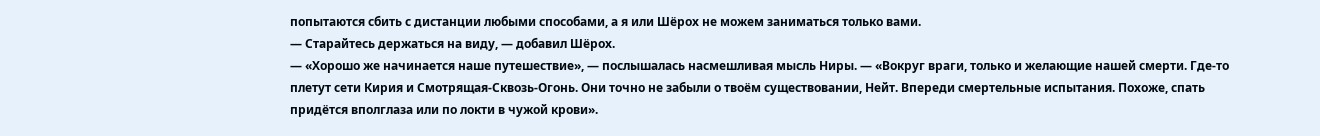попытаются сбить с дистанции любыми способами, а я или Шёрох не можем заниматься только вами.
— Старайтесь держаться на виду, — добавил Шёрох.
— «Хорошо же начинается наше путешествие», — послышалась насмешливая мысль Ниры. — «Вокруг враги, только и желающие нашей смерти. Где-то плетут сети Кирия и Смотрящая-Сквозь-Огонь. Они точно не забыли о твоём существовании, Нейт. Впереди смертельные испытания. Похоже, спать придётся вполглаза или по локти в чужой крови».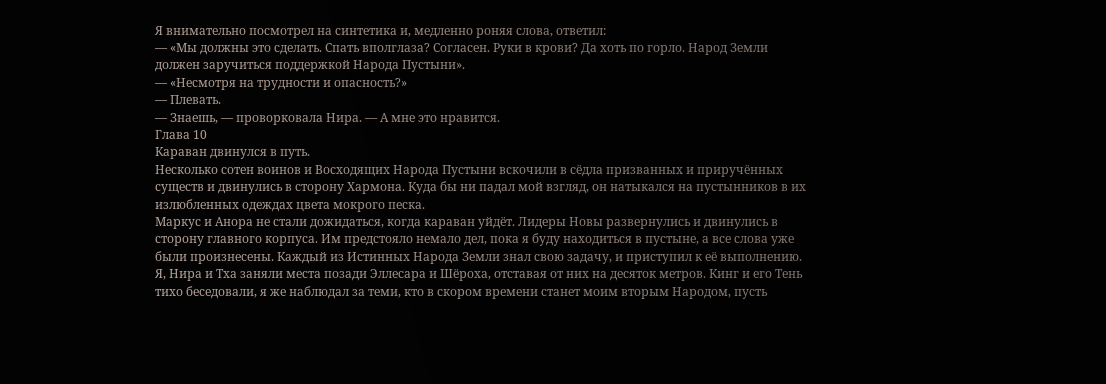Я внимательно посмотрел на синтетика и, медленно роняя слова, ответил:
— «Мы должны это сделать. Спать вполглаза? Согласен. Руки в крови? Да хоть по горло. Народ Земли должен заручиться поддержкой Народа Пустыни».
— «Несмотря на трудности и опасность?»
— Плевать.
— Знаешь, — проворковала Нира. — А мне это нравится.
Глава 10
Караван двинулся в путь.
Несколько сотен воинов и Восходящих Народа Пустыни вскочили в сёдла призванных и приручённых существ и двинулись в сторону Хармона. Куда бы ни падал мой взгляд, он натыкался на пустынников в их излюбленных одеждах цвета мокрого песка.
Маркус и Анора не стали дожидаться, когда караван уйдёт. Лидеры Новы развернулись и двинулись в сторону главного корпуса. Им предстояло немало дел, пока я буду находиться в пустыне, а все слова уже были произнесены. Каждый из Истинных Народа Земли знал свою задачу, и приступил к её выполнению.
Я, Нира и Тха заняли места позади Эллесара и Шёроха, отставая от них на десяток метров. Кинг и его Тень тихо беседовали, я же наблюдал за теми, кто в скором времени станет моим вторым Народом, пусть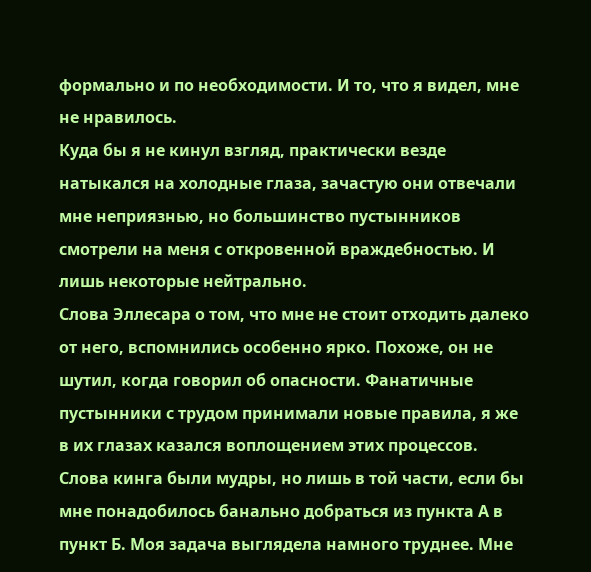формально и по необходимости. И то, что я видел, мне не нравилось.
Куда бы я не кинул взгляд, практически везде натыкался на холодные глаза, зачастую они отвечали мне неприязнью, но большинство пустынников смотрели на меня с откровенной враждебностью. И лишь некоторые нейтрально.
Слова Эллесара о том, что мне не стоит отходить далеко от него, вспомнились особенно ярко. Похоже, он не шутил, когда говорил об опасности. Фанатичные пустынники с трудом принимали новые правила, я же в их глазах казался воплощением этих процессов.
Слова кинга были мудры, но лишь в той части, если бы мне понадобилось банально добраться из пункта А в пункт Б. Моя задача выглядела намного труднее. Мне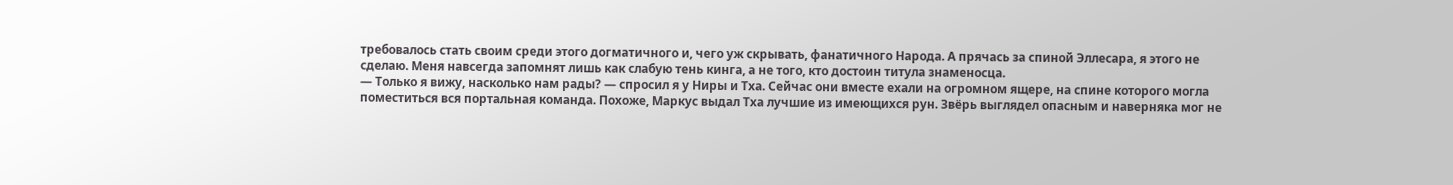требовалось стать своим среди этого догматичного и, чего уж скрывать, фанатичного Народа. А прячась за спиной Эллесара, я этого не сделаю. Меня навсегда запомнят лишь как слабую тень кинга, а не того, кто достоин титула знаменосца.
— Только я вижу, насколько нам рады? — спросил я у Ниры и Тха. Сейчас они вместе ехали на огромном ящере, на спине которого могла поместиться вся портальная команда. Похоже, Маркус выдал Тха лучшие из имеющихся рун. Звёрь выглядел опасным и наверняка мог не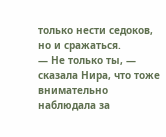только нести седоков, но и сражаться.
— Не только ты, — сказала Нира, что тоже внимательно наблюдала за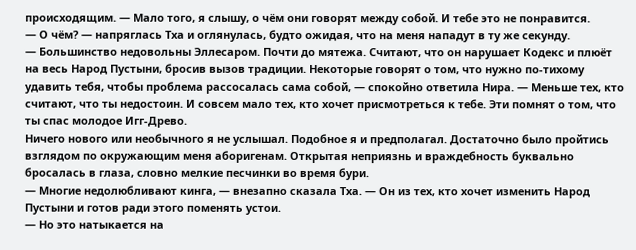происходящим. — Мало того, я слышу, о чём они говорят между собой. И тебе это не понравится.
— О чём? — напряглась Тха и оглянулась, будто ожидая, что на меня нападут в ту же секунду.
— Большинство недовольны Эллесаром. Почти до мятежа. Считают, что он нарушает Кодекс и плюёт на весь Народ Пустыни, бросив вызов традиции. Некоторые говорят о том, что нужно по-тихому удавить тебя, чтобы проблема рассосалась сама собой, — спокойно ответила Нира. — Меньше тех, кто считают, что ты недостоин. И совсем мало тех, кто хочет присмотреться к тебе. Эти помнят о том, что ты спас молодое Игг-Древо.
Ничего нового или необычного я не услышал. Подобное я и предполагал. Достаточно было пройтись взглядом по окружающим меня аборигенам. Открытая неприязнь и враждебность буквально бросалась в глаза, словно мелкие песчинки во время бури.
— Многие недолюбливают кинга, — внезапно сказала Тха. — Он из тех, кто хочет изменить Народ Пустыни и готов ради этого поменять устои.
— Но это натыкается на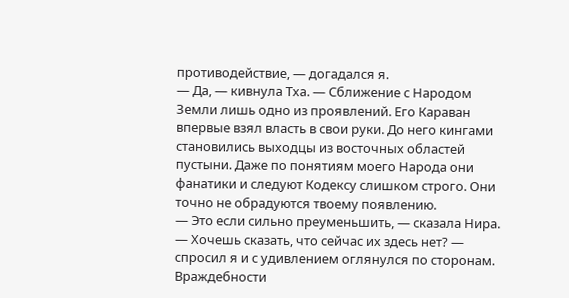противодействие, — догадался я.
— Да, — кивнула Тха. — Сближение с Народом Земли лишь одно из проявлений. Его Караван впервые взял власть в свои руки. До него кингами становились выходцы из восточных областей пустыни. Даже по понятиям моего Народа они фанатики и следуют Кодексу слишком строго. Они точно не обрадуются твоему появлению.
— Это если сильно преуменьшить, — сказала Нира.
— Хочешь сказать, что сейчас их здесь нет? — спросил я и с удивлением оглянулся по сторонам. Враждебности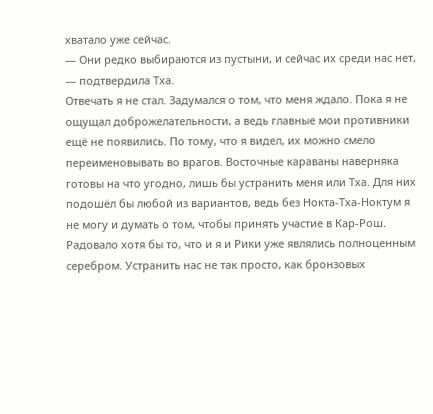хватало уже сейчас.
— Они редко выбираются из пустыни, и сейчас их среди нас нет, — подтвердила Тха.
Отвечать я не стал. Задумался о том, что меня ждало. Пока я не ощущал доброжелательности, а ведь главные мои противники ещё не появились. По тому, что я видел, их можно смело переименовывать во врагов. Восточные караваны наверняка готовы на что угодно, лишь бы устранить меня или Тха. Для них подошёл бы любой из вариантов, ведь без Нокта-Тха-Ноктум я не могу и думать о том, чтобы принять участие в Кар-Рош.
Радовало хотя бы то, что и я и Рики уже являлись полноценным серебром. Устранить нас не так просто, как бронзовых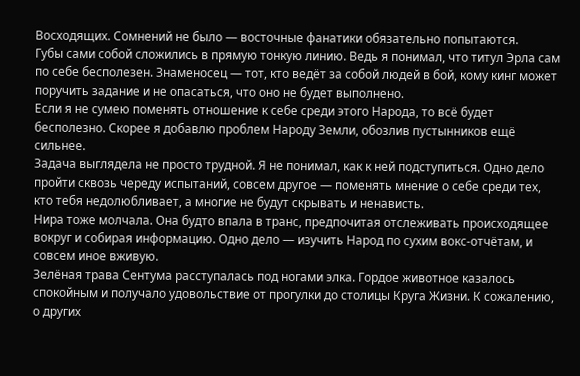Восходящих. Сомнений не было — восточные фанатики обязательно попытаются.
Губы сами собой сложились в прямую тонкую линию. Ведь я понимал, что титул Эрла сам по себе бесполезен. Знаменосец — тот, кто ведёт за собой людей в бой, кому кинг может поручить задание и не опасаться, что оно не будет выполнено.
Если я не сумею поменять отношение к себе среди этого Народа, то всё будет бесполезно. Скорее я добавлю проблем Народу Земли, обозлив пустынников ещё сильнее.
Задача выглядела не просто трудной. Я не понимал, как к ней подступиться. Одно дело пройти сквозь череду испытаний, совсем другое — поменять мнение о себе среди тех, кто тебя недолюбливает, а многие не будут скрывать и ненависть.
Нира тоже молчала. Она будто впала в транс, предпочитая отслеживать происходящее вокруг и собирая информацию. Одно дело — изучить Народ по сухим вокс-отчётам, и совсем иное вживую.
Зелёная трава Сентума расступалась под ногами элка. Гордое животное казалось спокойным и получало удовольствие от прогулки до столицы Круга Жизни. К сожалению, о других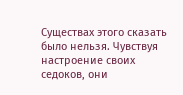Существах этого сказать было нельзя. Чувствуя настроение своих седоков, они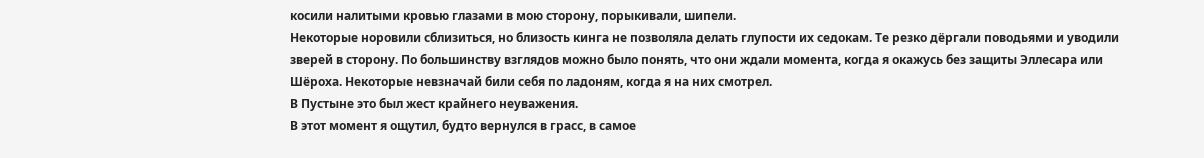косили налитыми кровью глазами в мою сторону, порыкивали, шипели.
Некоторые норовили сблизиться, но близость кинга не позволяла делать глупости их седокам. Те резко дёргали поводьями и уводили зверей в сторону. По большинству взглядов можно было понять, что они ждали момента, когда я окажусь без защиты Эллесара или Шёроха. Некоторые невзначай били себя по ладоням, когда я на них смотрел.
В Пустыне это был жест крайнего неуважения.
В этот момент я ощутил, будто вернулся в грасс, в самое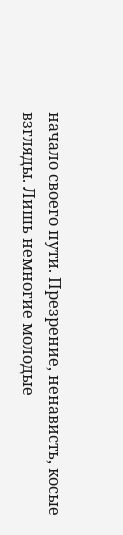начало своего пути. Презрение, ненависть, косые взгляды. Лишь немногие молодые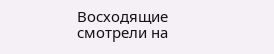Восходящие смотрели на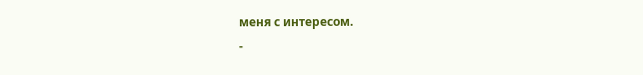меня с интересом.
-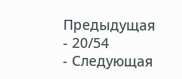Предыдущая
- 20/54
- Следующая